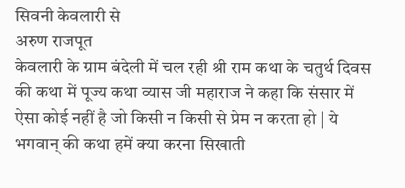सिवनी केवलारी से
अरुण राजपूत
केवलारी के ग्राम बंदेली में चल रही श्री राम कथा के चतुर्थ दिवस की कथा में पूज्य कथा व्यास जी महाराज ने कहा कि संसार में ऐसा कोई नहीं है जो किसी न किसी से प्रेम न करता हो | ये भगवान् की कथा हमें क्या करना सिखाती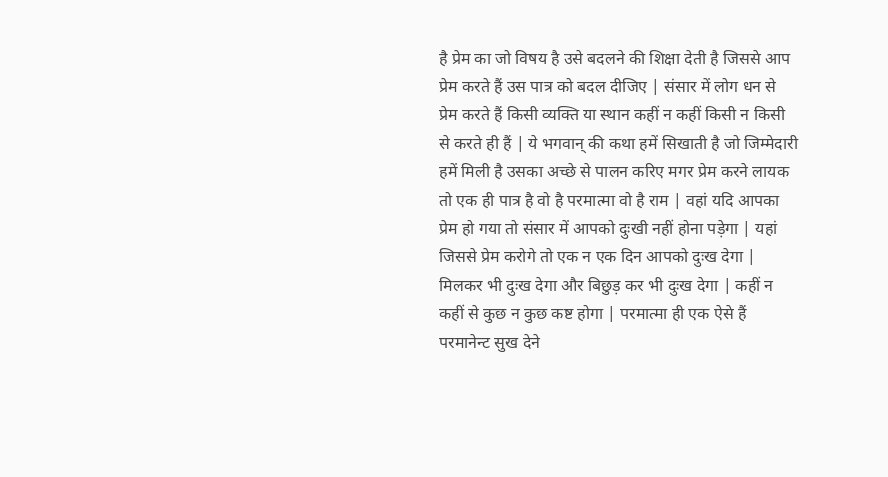है प्रेम का जो विषय है उसे बदलने की शिक्षा देती है जिससे आप प्रेम करते हैं उस पात्र को बदल दीजिए | संसार में लोग धन से प्रेम करते हैं किसी व्यक्ति या स्थान कहीं न कहीं किसी न किसी से करते ही हैं | ये भगवान् की कथा हमें सिखाती है जो जिम्मेदारी हमें मिली है उसका अच्छे से पालन करिए मगर प्रेम करने लायक तो एक ही पात्र है वो है परमात्मा वो है राम | वहां यदि आपका प्रेम हो गया तो संसार में आपको दुःखी नहीं होना पड़ेगा | यहां जिससे प्रेम करोगे तो एक न एक दिन आपको दुःख देगा | मिलकर भी दुःख देगा और बिछुड़ कर भी दुःख देगा | कहीं न कहीं से कुछ न कुछ कष्ट होगा | परमात्मा ही एक ऐसे हैं परमानेन्ट सुख देने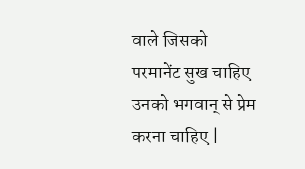वाले जिसको परमानेंट सुख चाहिए उनको भगवान् से प्रेम करना चाहिए |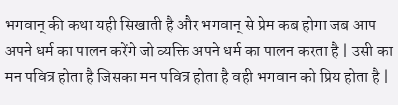भगवान् की कथा यही सिखाती है और भगवान् से प्रेम कब होगा जब आप अपने धर्म का पालन करेंगे जो व्यक्ति अपने धर्म का पालन करता है | उसी का मन पवित्र होता है जिसका मन पवित्र होता है वही भगवान को प्रिय होता है |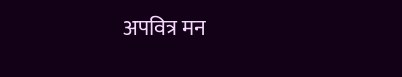अपवित्र मन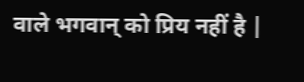वाले भगवान् को प्रिय नहीं है |